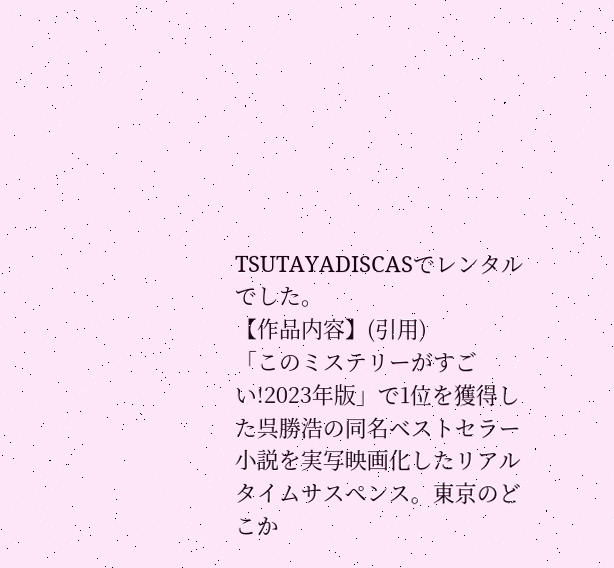TSUTAYADISCASでレンタルでした。
【作品内容】(引用)
「このミステリーがすごい!2023年版」で1位を獲得した呉勝浩の同名ベストセラー小説を実写映画化したリアルタイムサスペンス。東京のどこか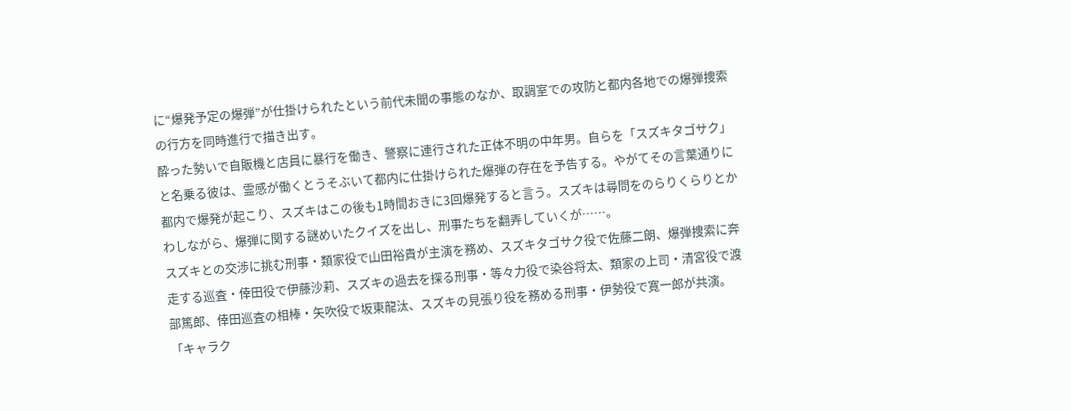に“爆発予定の爆弾”が仕掛けられたという前代未聞の事態のなか、取調室での攻防と都内各地での爆弾捜索の行方を同時進行で描き出す。
酔った勢いで自販機と店員に暴行を働き、警察に連行された正体不明の中年男。自らを「スズキタゴサク」と名乗る彼は、霊感が働くとうそぶいて都内に仕掛けられた爆弾の存在を予告する。やがてその言葉通りに都内で爆発が起こり、スズキはこの後も1時間おきに3回爆発すると言う。スズキは尋問をのらりくらりとかわしながら、爆弾に関する謎めいたクイズを出し、刑事たちを翻弄していくが……。
スズキとの交渉に挑む刑事・類家役で山田裕貴が主演を務め、スズキタゴサク役で佐藤二朗、爆弾捜索に奔走する巡査・倖田役で伊藤沙莉、スズキの過去を探る刑事・等々力役で染谷将太、類家の上司・清宮役で渡部篤郎、倖田巡査の相棒・矢吹役で坂東龍汰、スズキの見張り役を務める刑事・伊勢役で寛一郎が共演。「キャラク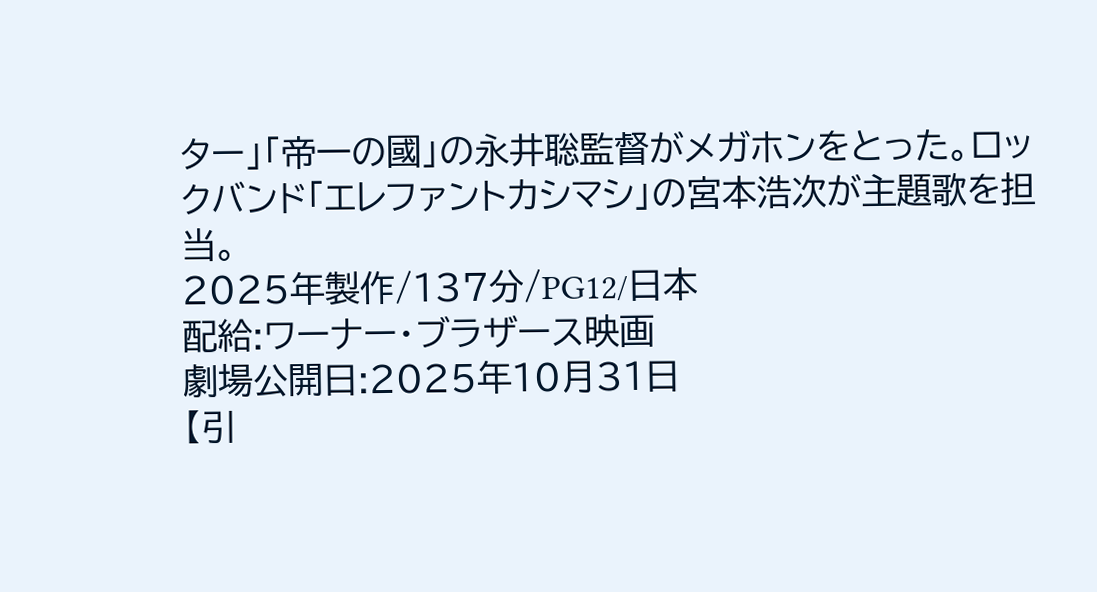ター」「帝一の國」の永井聡監督がメガホンをとった。ロックバンド「エレファントカシマシ」の宮本浩次が主題歌を担当。
2025年製作/137分/PG12/日本
配給:ワーナー・ブラザース映画
劇場公開日:2025年10月31日
【引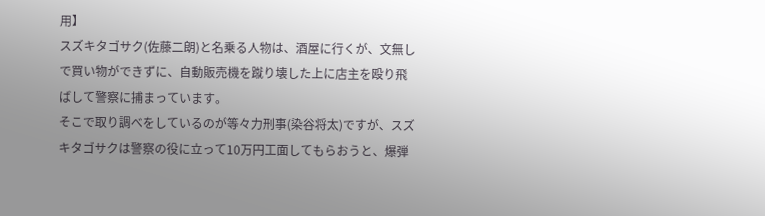用】
スズキタゴサク(佐藤二朗)と名乗る人物は、酒屋に行くが、文無しで買い物ができずに、自動販売機を蹴り壊した上に店主を殴り飛ばして警察に捕まっています。
そこで取り調べをしているのが等々力刑事(染谷将太)ですが、スズキタゴサクは警察の役に立って10万円工面してもらおうと、爆弾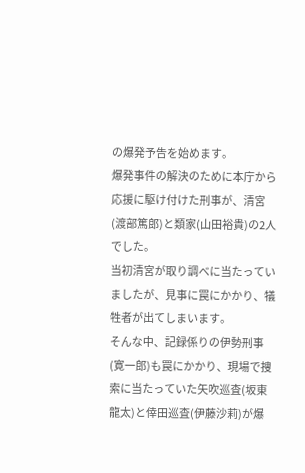の爆発予告を始めます。
爆発事件の解決のために本庁から応援に駆け付けた刑事が、清宮(渡部篤郎)と類家(山田裕貴)の2人でした。
当初清宮が取り調べに当たっていましたが、見事に罠にかかり、犠牲者が出てしまいます。
そんな中、記録係りの伊勢刑事(寛一郎)も罠にかかり、現場で捜索に当たっていた矢吹巡査(坂東龍太)と倖田巡査(伊藤沙莉)が爆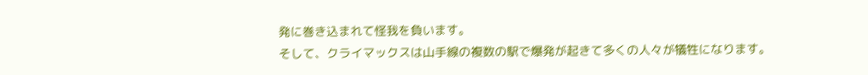発に巻き込まれて怪我を負います。
そして、クライマックスは山手線の複数の駅で爆発が起きて多くの人々が犠牲になります。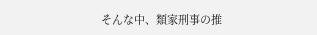そんな中、類家刑事の推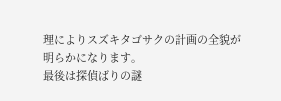理によりスズキタゴサクの計画の全貌が明らかになります。
最後は探偵ばりの謎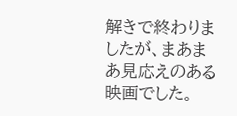解きで終わりましたが、まあまあ見応えのある映画でした。